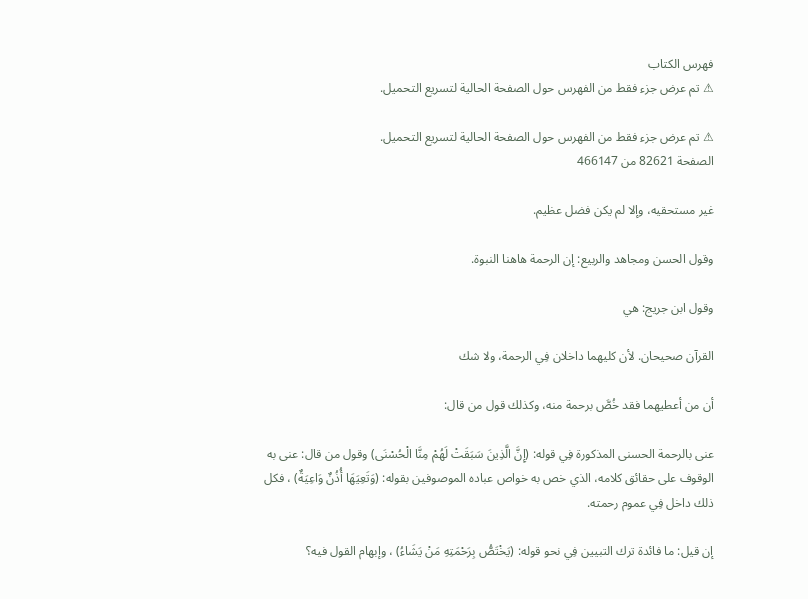فهرس الكتاب
⚠ تم عرض جزء فقط من الفهرس حول الصفحة الحالية لتسريع التحميل.

⚠ تم عرض جزء فقط من الفهرس حول الصفحة الحالية لتسريع التحميل.
الصفحة 82621 من 466147

غير مستحقيه، وإلا لم يكن فضل عظيم.

وقول الحسن ومجاهد والربيع: إن الرحمة هاهنا النبوة.

وقول ابن جريج: هي

القرآن صحيحان. لأن كليهما داخلان فِي الرحمة، ولا شك

أن من أعطيهما فقد خُصَّ برحمة منه، وكذلك قول من قال:

عنى بالرحمة الحسنى المذكورة فِي قوله: (إِنَّ الَّذِينَ سَبَقَتْ لَهُمْ مِنَّا الْحُسْنَى) وقول من قال: عنى به الوقوف على حقائق كلامه، الذي خص به خواص عباده الموصوفين بقوله: (وَتَعِيَهَا أُذُنٌ وَاعِيَةٌ) ، فكل ذلك داخل فِي عموم رحمته.

إن قيل: ما فائدة ترك التبيين فِي نحو قوله: (يَخْتَصُّ بِرَحْمَتِهِ مَنْ يَشَاءُ) ، وإبهام القول فيه؟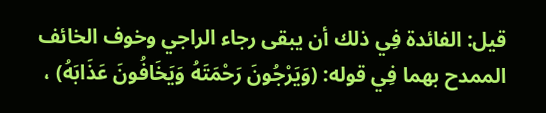قيل: الفائدة فِي ذلك أن يبقى رجاء الراجي وخوف الخائف الممدح بهما فِي قوله: (وَيَرْجُونَ رَحْمَتَهُ وَيَخَافُونَ عَذَابَهُ) ،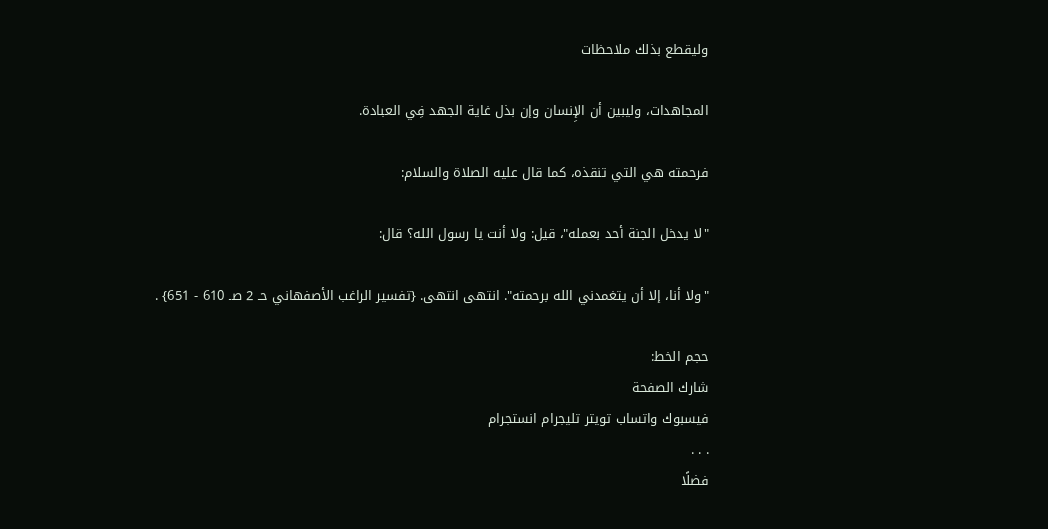وليقطع بذلك ملاحظات

المجاهدات، وليبين أن الإِنسان وإن بذل غاية الجهد فِي العبادة.

فرحمته هي التي تنقذه، كما قال عليه الصلاة والسلام:

"لا يدخل الجنة أحد بعمله"، قيل: ولا أنت يا رسول الله؟ قال:

"ولا أنا، إلا أن يتغمدني الله برحمته". انتهى انتهى. {تفسير الراغب الأصفهاني حـ 2 صـ 610 - 651} .

حجم الخط:
شارك الصفحة
فيسبوك واتساب تويتر تليجرام انستجرام
. . .
فضلًا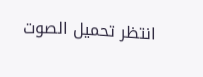انتظر تحميل الصوت